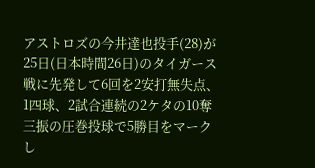アストロズの今井達也投手(28)が25日(日本時間26日)のタイガース戦に先発して6回を2安打無失点、1四球、2試合連続の2ケタの10奪三振の圧巻投球で5勝目をマークし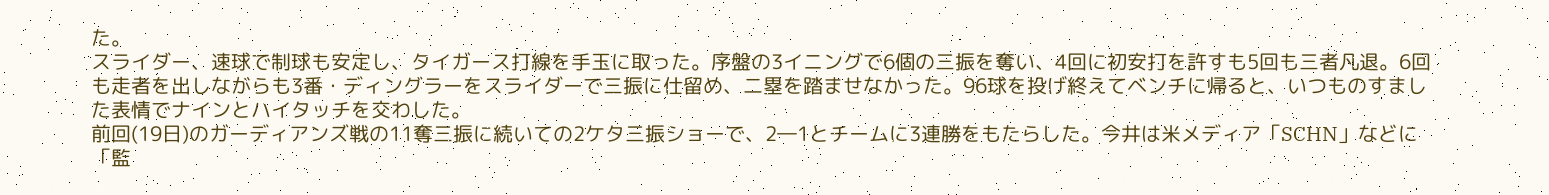た。
スライダー、速球で制球も安定し、タイガース打線を手玉に取った。序盤の3イニングで6個の三振を奪い、4回に初安打を許すも5回も三者凡退。6回も走者を出しながらも3番・ディングラーをスライダーで三振に仕留め、二塁を踏ませなかった。96球を投げ終えてベンチに帰ると、いつものすました表情でナインとハイタッチを交わした。
前回(19日)のガーディアンズ戦の11奪三振に続いての2ケタ三振ショーで、2―1とチームに3連勝をもたらした。今井は米メディア「SCHN」などに「監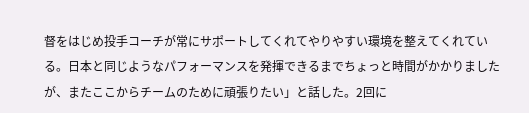督をはじめ投手コーチが常にサポートしてくれてやりやすい環境を整えてくれている。日本と同じようなパフォーマンスを発揮できるまでちょっと時間がかかりましたが、またここからチームのために頑張りたい」と話した。2回に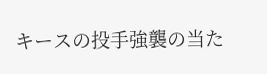キースの投手強襲の当た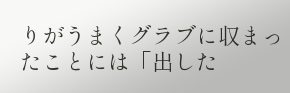りがうまくグラブに収まったことには「出した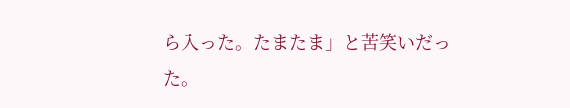ら入った。たまたま」と苦笑いだった。